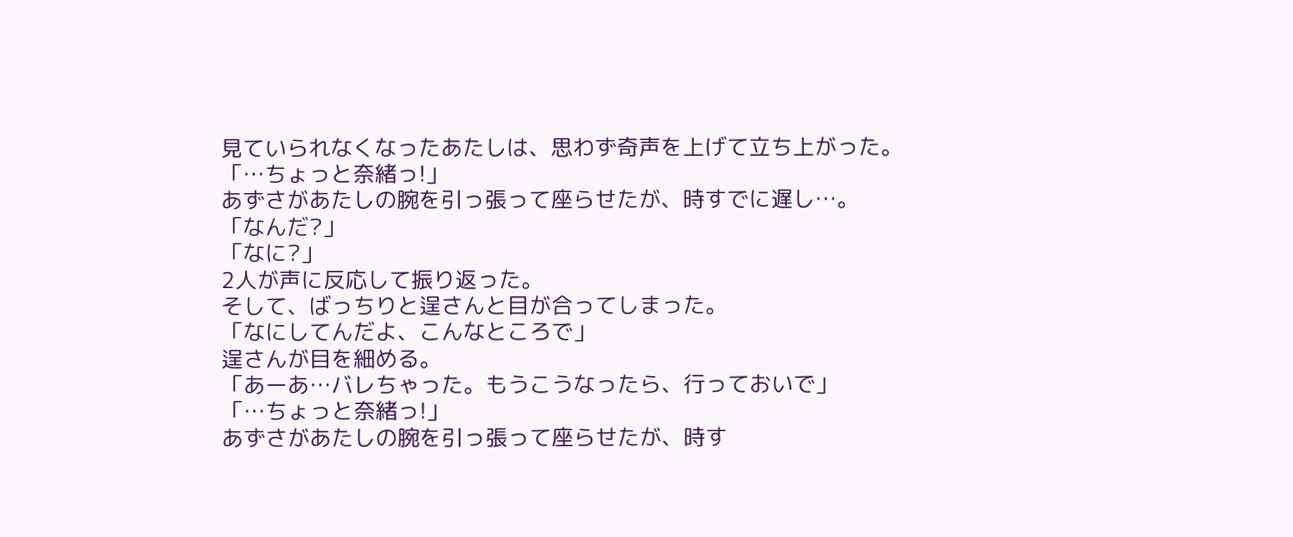見ていられなくなったあたしは、思わず奇声を上げて立ち上がった。
「…ちょっと奈緒っ!」
あずさがあたしの腕を引っ張って座らせたが、時すでに遅し…。
「なんだ?」
「なに?」
2人が声に反応して振り返った。
そして、ばっちりと逞さんと目が合ってしまった。
「なにしてんだよ、こんなところで」
逞さんが目を細める。
「あーあ…バレちゃった。もうこうなったら、行っておいで」
「…ちょっと奈緒っ!」
あずさがあたしの腕を引っ張って座らせたが、時す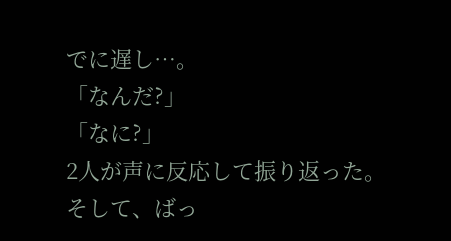でに遅し…。
「なんだ?」
「なに?」
2人が声に反応して振り返った。
そして、ばっ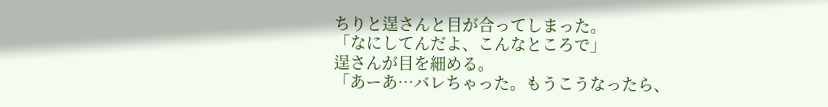ちりと逞さんと目が合ってしまった。
「なにしてんだよ、こんなところで」
逞さんが目を細める。
「あーあ…バレちゃった。もうこうなったら、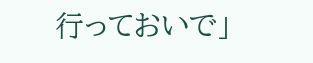行っておいで」